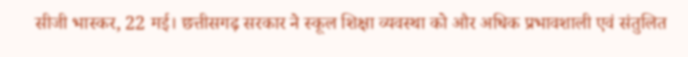सीजी भास्कर, 22 मई। छत्तीसगढ़ सरकार ने स्कूल शिक्षा व्यवस्था को और अधिक प्रभावशाली एवं संतुलित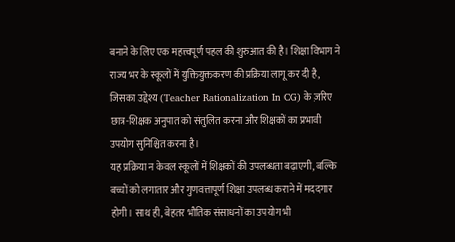बनाने के लिए एक महत्त्वपूर्ण पहल की शुरुआत की है। शिक्षा विभाग ने राज्य भर के स्कूलों में युक्तियुक्तकरण की प्रक्रिया लागू कर दी है, जिसका उद्देश्य (Teacher Rationalization In CG) के ज़रिए छात्र-शिक्षक अनुपात को संतुलित करना और शिक्षकों का प्रभावी उपयोग सुनिश्चित करना है।
यह प्रक्रिया न केवल स्कूलों में शिक्षकों की उपलब्धता बढ़ाएगी, बल्कि बच्चों को लगातार और गुणवत्तापूर्ण शिक्षा उपलब्ध कराने में मददगार होगी। साथ ही, बेहतर भौतिक संसाधनों का उपयोग भी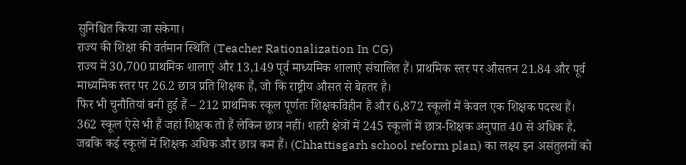सुनिश्चित किया जा सकेगा।
राज्य की शिक्षा की वर्तमान स्थिति (Teacher Rationalization In CG)
राज्य में 30,700 प्राथमिक शालाएं और 13,149 पूर्व माध्यमिक शालाएं संचालित हैं। प्राथमिक स्तर पर औसतन 21.84 और पूर्व माध्यमिक स्तर पर 26.2 छात्र प्रति शिक्षक हैं, जो कि राष्ट्रीय औसत से बेहतर है।
फिर भी चुनौतियां बनी हुई हैं – 212 प्राथमिक स्कूल पूर्णतः शिक्षकविहीन हैं और 6,872 स्कूलों में केवल एक शिक्षक पदस्थ हैं। 362 स्कूल ऐसे भी हैं जहां शिक्षक तो हैं लेकिन छात्र नहीं। शहरी क्षेत्रों में 245 स्कूलों में छात्र-शिक्षक अनुपात 40 से अधिक है, जबकि कई स्कूलों में शिक्षक अधिक और छात्र कम हैं। (Chhattisgarh school reform plan) का लक्ष्य इन असंतुलनों को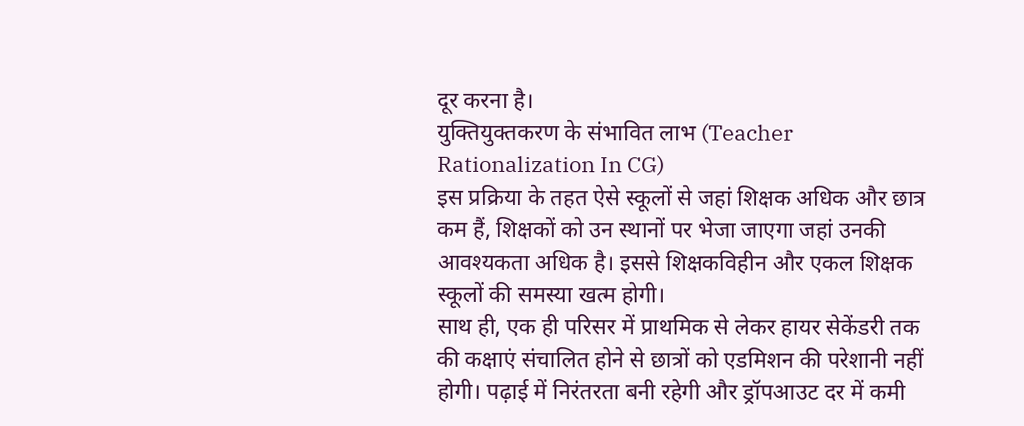दूर करना है।
युक्तियुक्तकरण के संभावित लाभ (Teacher Rationalization In CG)
इस प्रक्रिया के तहत ऐसे स्कूलों से जहां शिक्षक अधिक और छात्र कम हैं, शिक्षकों को उन स्थानों पर भेजा जाएगा जहां उनकी आवश्यकता अधिक है। इससे शिक्षकविहीन और एकल शिक्षक स्कूलों की समस्या खत्म होगी।
साथ ही, एक ही परिसर में प्राथमिक से लेकर हायर सेकेंडरी तक की कक्षाएं संचालित होने से छात्रों को एडमिशन की परेशानी नहीं होगी। पढ़ाई में निरंतरता बनी रहेगी और ड्रॉपआउट दर में कमी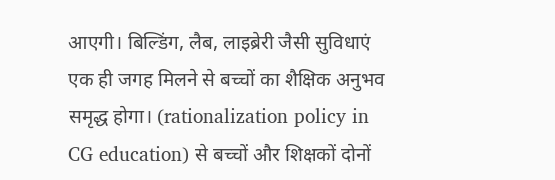आएगी। बिल्डिंग, लैब, लाइब्रेरी जैसी सुविधाएं एक ही जगह मिलने से बच्चों का शैक्षिक अनुभव समृद्ध होगा। (rationalization policy in CG education) से बच्चों और शिक्षकों दोनों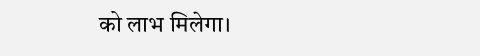को लाभ मिलेगा।